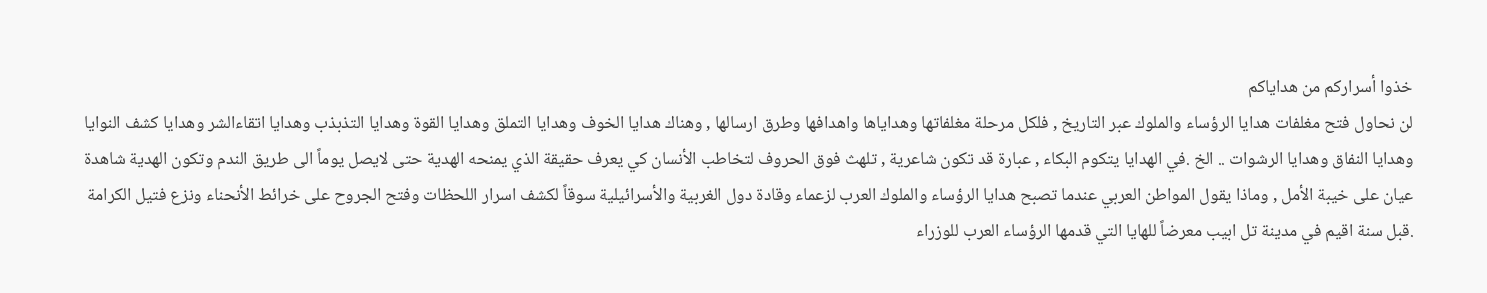خذوا أسراركم من هداياكم
لن نحاول فتح مغلفات هدايا الرؤساء والملوك عبر التاريخ , فلكل مرحلة مغلفاتها وهداياها واهدافها وطرق ارسالها , وهناك هدايا الخوف وهدايا التملق وهدايا القوة وهدايا التذبذب وهدايا اتقاءالشر وهدايا كشف النوايا وهدايا النفاق وهدايا الرشوات .. الخ .في الهدايا يتكوم البكاء , عبارة قد تكون شاعرية , تلهث فوق الحروف لتخاطب الأنسان كي يعرف حقيقة الذي يمنحه الهدية حتى لايصل يوماً الى طريق الندم وتكون الهدية شاهدة عيان على خيبة الأمل , وماذا يقول المواطن العربي عندما تصبح هدايا الرؤساء والملوك العرب لزعماء وقادة دول الغربية والأسرائيلية سوقاً لكشف اسرار اللحظات وفتح الجروح على خرائط الأنحناء ونزع فتيل الكرامة .قبل سنة اقيم في مدينة تل ابيب معرضاً للهايا التي قدمها الرؤساء العرب للوزراء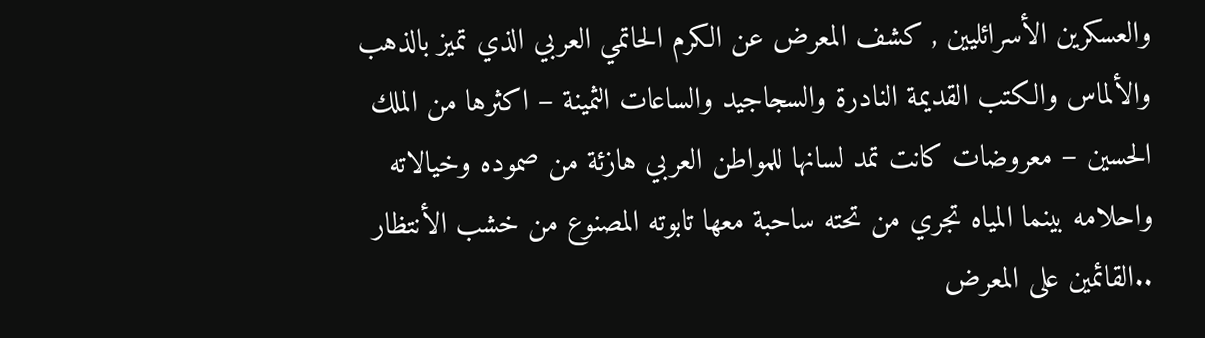والعسكرين الأسرائليين , كشف المعرض عن الكرم الحاتمي العربي الذي تميز بالذهب والألماس والكتب القديمة النادرة والسجاجيد والساعات الثمينة – اكثرها من الملك الحسين – معروضات كانت تمد لسانها للمواطن العربي هازئة من صموده وخيالاته واحلامه بينما المياه تجري من تحته ساحبة معها تابوته المصنوع من خشب الأنتظار ..القائمين على المعرض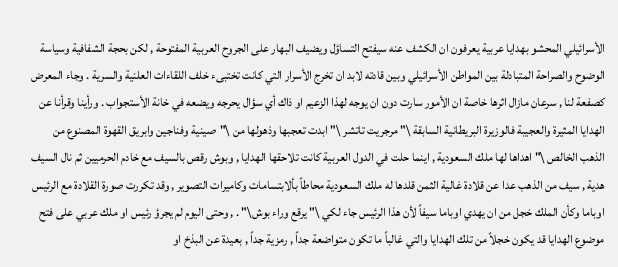الأسرائيلي المحشو بهدايا عربية يعرفون ان الكشف عنه سيفتح التساؤل ويضيف البهار على الجروح العربية المفتوحة , لكن بحجة الشفافية وسياسة الوضوح والصراحة المتبادلة بين المواطن الأسرائيلي وبين قادته لابد ان تخرج الأسرار التي كانت تختبىء خلف اللقاءات العلنية والسرية . وجاء المعرض كصفعة لنا , سرعان مازال اثرها خاصة ان الأمور سارت دون ان يوجه لهذا الزعيم او ذاك أي سؤال يحرجه ويضعه في خانة الأستجواب . ورأينا وقرأنا عن الهدايا المثيرة والعجيبة فالوزيرة البريطانية السابقة \" مرجريت تاتشر \" ابدت تعجبها وذهولها من \"صينية وفناجين وابريق القهوة المصنوع من الذهب الخالص \" اهداها لها ملك السعودية , اينما حلت في الدول العربية كانت تلاحقها الهدايا , وبوش رقص بالسيف مع خادم الحرميين ثم نال السيف هدية , سيف من الذهب عدا عن قلادة غالية الثمن قلدها له ملك السعودية محاطاً بألابتسامات وكاميرات التصوير , وقد تكررت صورة القلادة مع الرئيس اوباما وكأن الملك خجل من ان يهدي اوباما سيفاً لأن هذا الرئيس جاء لكي \" يرقع وراء بوش\" . , وحتى اليوم لم يجرؤ رئيس او ملك عربي على فتح موضوع الهدايا قد يكون خجلاً من تلك الهدايا والتي غالباً ما تكون متواضعة جداً , رمزية جداً , بعيدة عن البذخ او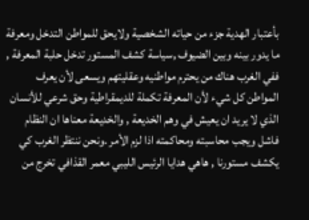بأعتبار الهدية جزء من حياته الشخصية ولايحق للمواطن التدخل ومعرفة ما يدور بينه وبين الضيوف ,سياسة كشف المستور تدخل حلبة المعرفة , ففي الغرب هناك من يحترم مواطنيه وعقليتهم ويسعى لأن يعرف المواطن كل شيء لأن المعرفة تكملة للديمقراطية وحق شرعي للأنسان الذي لا يريد ان يعيش في وهم الخديعة , والخديعة معناها ان النظام فاشل ويجب محاسبته ومحاكمته اذا لزم الأمر .ونحن ننتظر الغرب كي يكشف مستورنا , هاهي هدايا الرئيس الليبي معمر القذافي تخرج من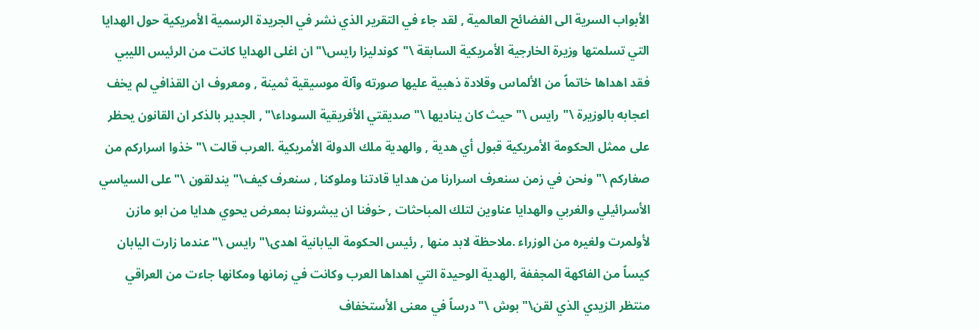الأبواب السرية الى الفضائح العالمية , لقد جاء في التقرير الذي نشر في الجريدة الرسمية الأمريكية حول الهدايا التي تسلمتها وزيرة الخارجية الأمريكية السابقة \"كوندليزا رايس\" ان اغلى الهدايا كانت من الرئيس الليبي فقد اهداها خاتماً من الألماس وقلادة ذهبية عليها صورته وآلة موسيقية ثمينة , ومعروف ان القذافي لم يخف اعجابه بالوزيرة \"رايس \" حيث كان يناديها \" صديقتي الأفريقية السوداء\" , الجدير بالذكر ان القانون يحظر على ممثل الحكومة الأمريكية قبول أي هدية , والهدية ملك الدولة الأمريكية .العرب قالت \" خذوا اسراركم من صغاركم \" ونحن في زمن سنعرف اسرارنا من هدايا قادتنا وملوكنا , سنعرف كيف\" يندلقون \" على السياسي الأسرائيلي والغربي والهدايا عناوين لتلك المباحثات , خوفنا ان يبشروننا بمعرض يحوي هدايا من ابو مازن لأولمرت ولغيره من الوزراء .ملاحظة لابد منها , رئيس الحكومة اليابانية اهدى\" رايس \"عندما زارت اليابان كيساً من الفاكهة المجففة ,الهدية الوحيدة التي اهداها العرب وكانت في زمانها ومكانها جاءت من العراقي منتظر الزيدي الذي لقن\" بوش \" درساً في معنى الأستخفاف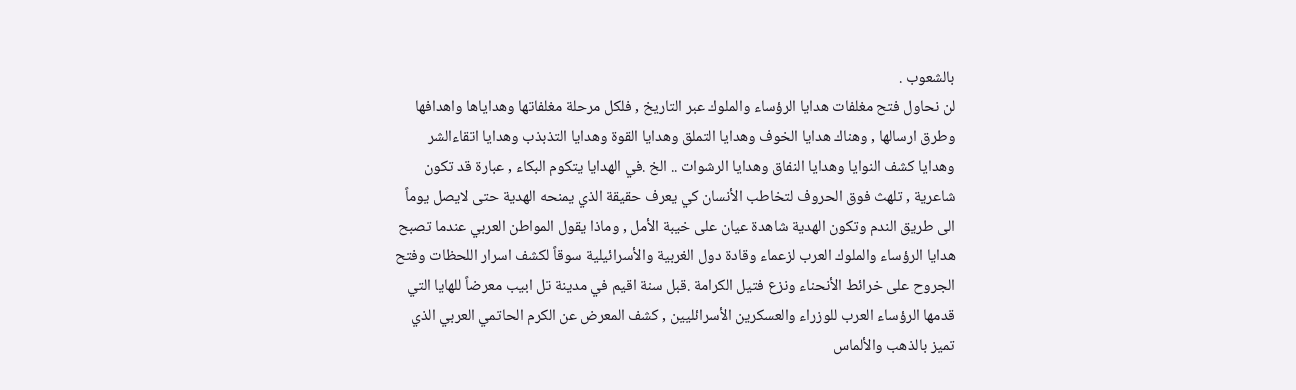بالشعوب .
لن نحاول فتح مغلفات هدايا الرؤساء والملوك عبر التاريخ , فلكل مرحلة مغلفاتها وهداياها واهدافها وطرق ارسالها , وهناك هدايا الخوف وهدايا التملق وهدايا القوة وهدايا التذبذب وهدايا اتقاءالشر وهدايا كشف النوايا وهدايا النفاق وهدايا الرشوات .. الخ .في الهدايا يتكوم البكاء , عبارة قد تكون شاعرية , تلهث فوق الحروف لتخاطب الأنسان كي يعرف حقيقة الذي يمنحه الهدية حتى لايصل يوماً الى طريق الندم وتكون الهدية شاهدة عيان على خيبة الأمل , وماذا يقول المواطن العربي عندما تصبح هدايا الرؤساء والملوك العرب لزعماء وقادة دول الغربية والأسرائيلية سوقاً لكشف اسرار اللحظات وفتح الجروح على خرائط الأنحناء ونزع فتيل الكرامة .قبل سنة اقيم في مدينة تل ابيب معرضاً للهايا التي قدمها الرؤساء العرب للوزراء والعسكرين الأسرائليين , كشف المعرض عن الكرم الحاتمي العربي الذي تميز بالذهب والألماس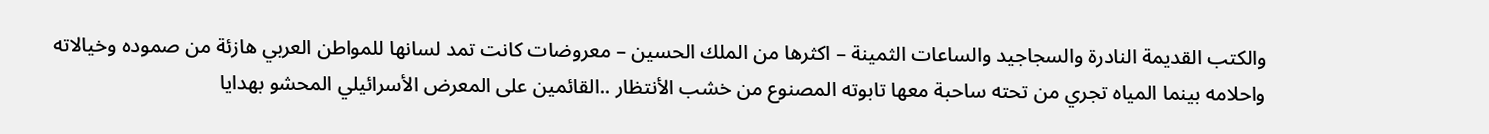والكتب القديمة النادرة والسجاجيد والساعات الثمينة – اكثرها من الملك الحسين – معروضات كانت تمد لسانها للمواطن العربي هازئة من صموده وخيالاته واحلامه بينما المياه تجري من تحته ساحبة معها تابوته المصنوع من خشب الأنتظار ..القائمين على المعرض الأسرائيلي المحشو بهدايا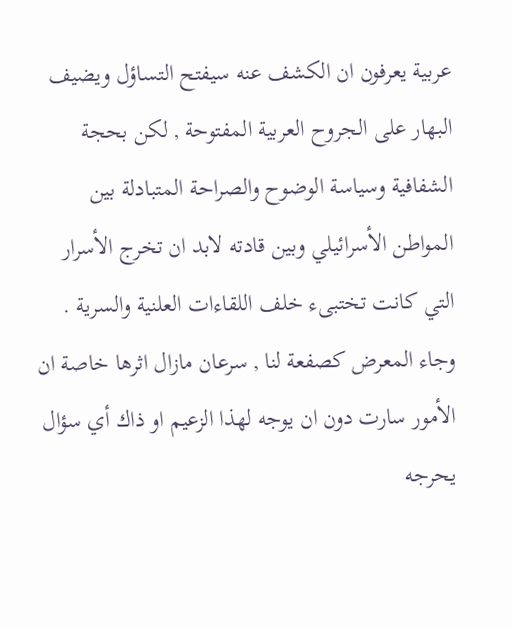عربية يعرفون ان الكشف عنه سيفتح التساؤل ويضيف البهار على الجروح العربية المفتوحة , لكن بحجة الشفافية وسياسة الوضوح والصراحة المتبادلة بين المواطن الأسرائيلي وبين قادته لابد ان تخرج الأسرار التي كانت تختبىء خلف اللقاءات العلنية والسرية . وجاء المعرض كصفعة لنا , سرعان مازال اثرها خاصة ان الأمور سارت دون ان يوجه لهذا الزعيم او ذاك أي سؤال يحرجه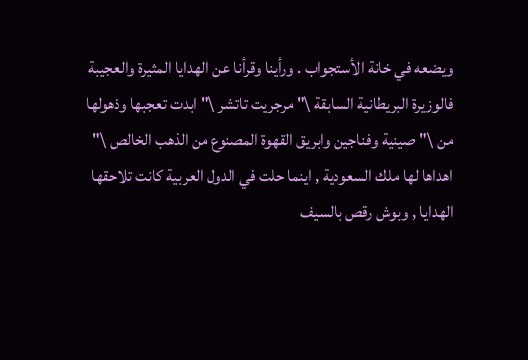ويضعه في خانة الأستجواب . ورأينا وقرأنا عن الهدايا المثيرة والعجيبة فالوزيرة البريطانية السابقة \" مرجريت تاتشر \" ابدت تعجبها وذهولها من \"صينية وفناجين وابريق القهوة المصنوع من الذهب الخالص \" اهداها لها ملك السعودية , اينما حلت في الدول العربية كانت تلاحقها الهدايا , وبوش رقص بالسيف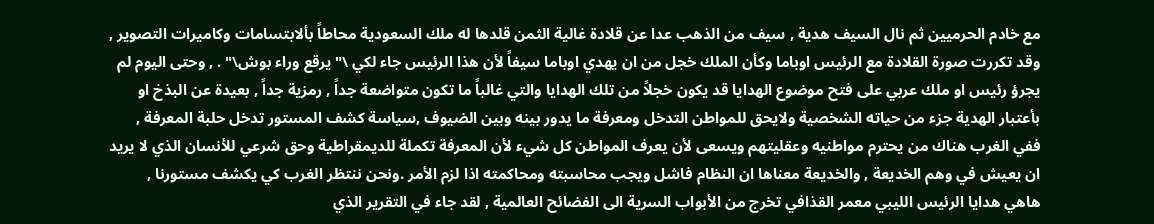مع خادم الحرميين ثم نال السيف هدية , سيف من الذهب عدا عن قلادة غالية الثمن قلدها له ملك السعودية محاطاً بألابتسامات وكاميرات التصوير , وقد تكررت صورة القلادة مع الرئيس اوباما وكأن الملك خجل من ان يهدي اوباما سيفاً لأن هذا الرئيس جاء لكي \" يرقع وراء بوش\" . , وحتى اليوم لم يجرؤ رئيس او ملك عربي على فتح موضوع الهدايا قد يكون خجلاً من تلك الهدايا والتي غالباً ما تكون متواضعة جداً , رمزية جداً , بعيدة عن البذخ او بأعتبار الهدية جزء من حياته الشخصية ولايحق للمواطن التدخل ومعرفة ما يدور بينه وبين الضيوف ,سياسة كشف المستور تدخل حلبة المعرفة , ففي الغرب هناك من يحترم مواطنيه وعقليتهم ويسعى لأن يعرف المواطن كل شيء لأن المعرفة تكملة للديمقراطية وحق شرعي للأنسان الذي لا يريد ان يعيش في وهم الخديعة , والخديعة معناها ان النظام فاشل ويجب محاسبته ومحاكمته اذا لزم الأمر .ونحن ننتظر الغرب كي يكشف مستورنا , هاهي هدايا الرئيس الليبي معمر القذافي تخرج من الأبواب السرية الى الفضائح العالمية , لقد جاء في التقرير الذي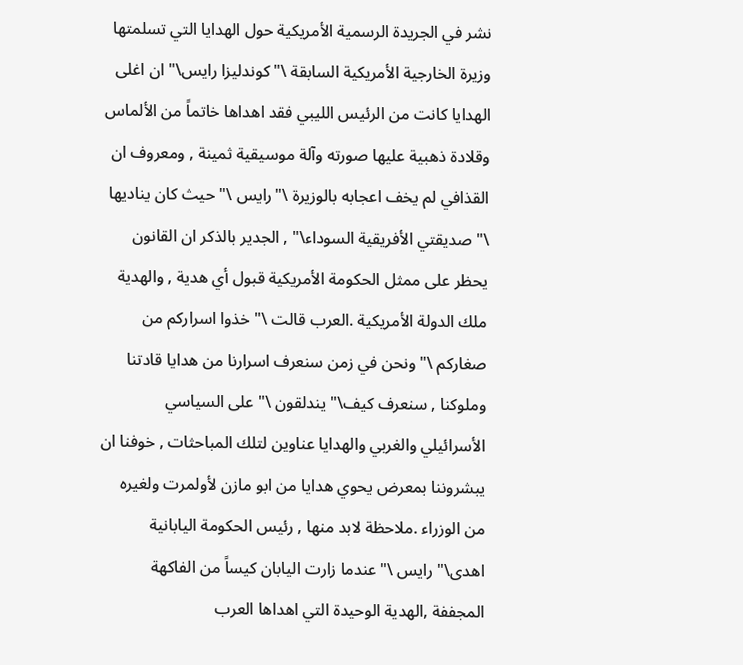نشر في الجريدة الرسمية الأمريكية حول الهدايا التي تسلمتها وزيرة الخارجية الأمريكية السابقة \"كوندليزا رايس\" ان اغلى الهدايا كانت من الرئيس الليبي فقد اهداها خاتماً من الألماس وقلادة ذهبية عليها صورته وآلة موسيقية ثمينة , ومعروف ان القذافي لم يخف اعجابه بالوزيرة \"رايس \" حيث كان يناديها \" صديقتي الأفريقية السوداء\" , الجدير بالذكر ان القانون يحظر على ممثل الحكومة الأمريكية قبول أي هدية , والهدية ملك الدولة الأمريكية .العرب قالت \" خذوا اسراركم من صغاركم \" ونحن في زمن سنعرف اسرارنا من هدايا قادتنا وملوكنا , سنعرف كيف\" يندلقون \" على السياسي الأسرائيلي والغربي والهدايا عناوين لتلك المباحثات , خوفنا ان يبشروننا بمعرض يحوي هدايا من ابو مازن لأولمرت ولغيره من الوزراء .ملاحظة لابد منها , رئيس الحكومة اليابانية اهدى\" رايس \"عندما زارت اليابان كيساً من الفاكهة المجففة ,الهدية الوحيدة التي اهداها العرب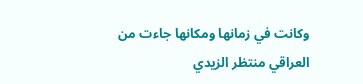وكانت في زمانها ومكانها جاءت من العراقي منتظر الزيدي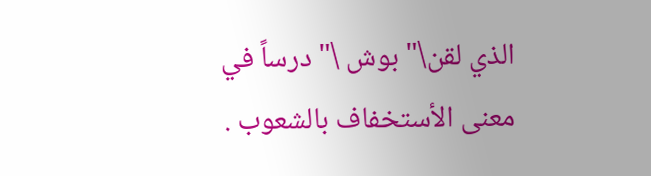الذي لقن\" بوش \" درساً في معنى الأستخفاف بالشعوب .